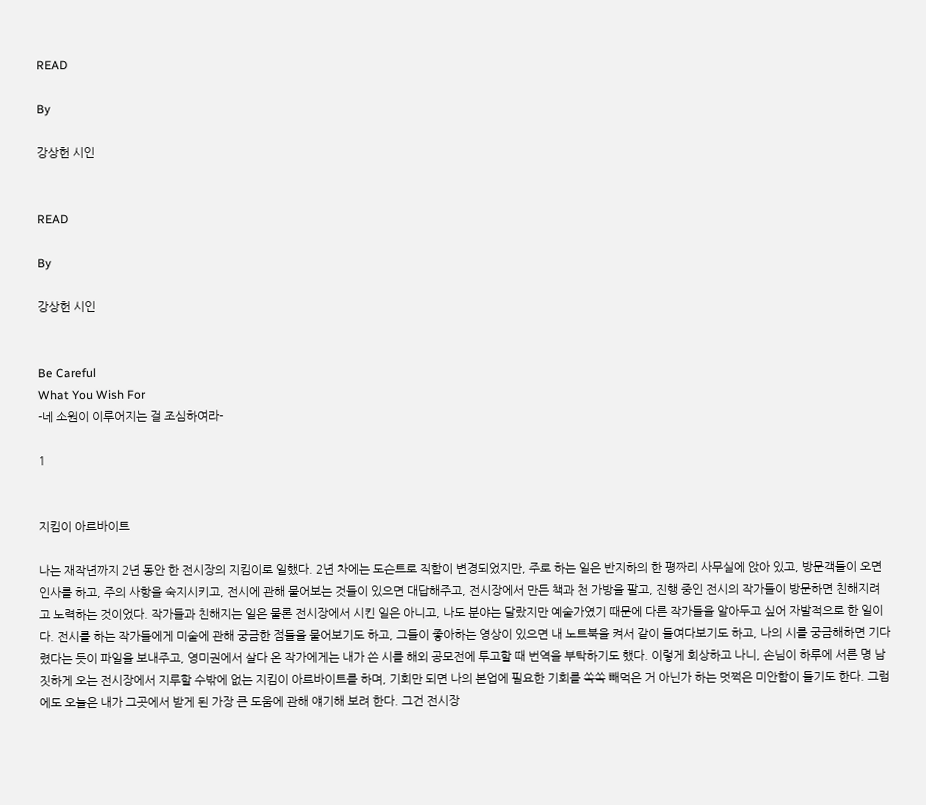READ

By

강상헌 시인


READ

By

강상헌 시인


Be Careful
What You Wish For
-네 소원이 이루어지는 걸 조심하여라-

1


지킴이 아르바이트

나는 재작년까지 2년 동안 한 전시장의 지킴이로 일했다. 2년 차에는 도슨트로 직함이 변경되었지만, 주로 하는 일은 반지하의 한 평짜리 사무실에 앉아 있고, 방문객들이 오면 인사를 하고, 주의 사항을 숙지시키고, 전시에 관해 물어보는 것들이 있으면 대답해주고, 전시장에서 만든 책과 천 가방을 팔고, 진행 중인 전시의 작가들이 방문하면 친해지려고 노력하는 것이었다. 작가들과 친해지는 일은 물론 전시장에서 시킨 일은 아니고, 나도 분야는 달랐지만 예술가였기 때문에 다른 작가들을 알아두고 싶어 자발적으로 한 일이다. 전시를 하는 작가들에게 미술에 관해 궁금한 점들을 물어보기도 하고, 그들이 좋아하는 영상이 있으면 내 노트북을 켜서 같이 들여다보기도 하고, 나의 시를 궁금해하면 기다렸다는 듯이 파일을 보내주고, 영미권에서 살다 온 작가에게는 내가 쓴 시를 해외 공모전에 투고할 때 번역을 부탁하기도 했다. 이렇게 회상하고 나니, 손님이 하루에 서른 명 남짓하게 오는 전시장에서 지루할 수밖에 없는 지킴이 아르바이트를 하며, 기회만 되면 나의 본업에 필요한 기회를 쏙쏙 빼먹은 거 아닌가 하는 멋쩍은 미안함이 들기도 한다. 그럼에도 오늘은 내가 그곳에서 받게 된 가장 큰 도움에 관해 얘기해 보려 한다. 그건 전시장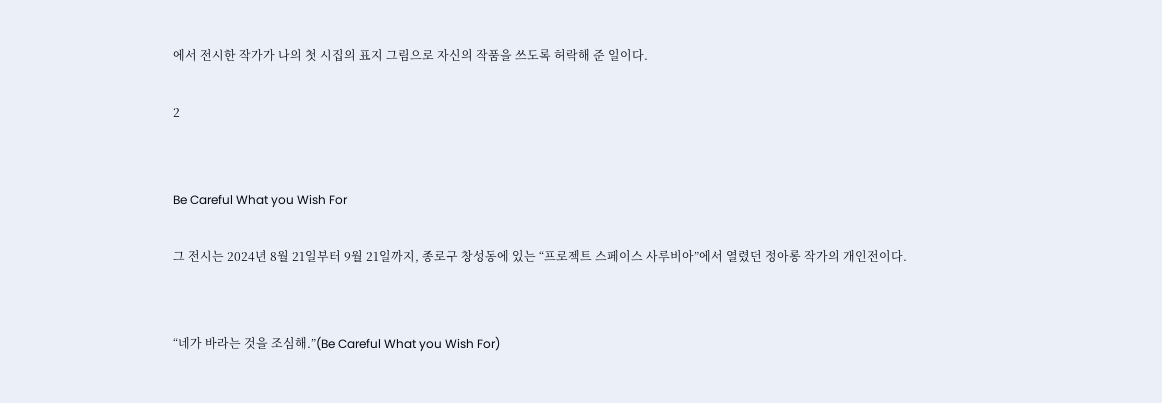에서 전시한 작가가 나의 첫 시집의 표지 그림으로 자신의 작품을 쓰도록 허락해 준 일이다.

2


Be Careful What you Wish For

그 전시는 2024년 8월 21일부터 9월 21일까지, 종로구 창성동에 있는 “프로젝트 스페이스 사루비아”에서 열렸던 정아롱 작가의 개인전이다.


“네가 바라는 것을 조심해.”(Be Careful What you Wish For)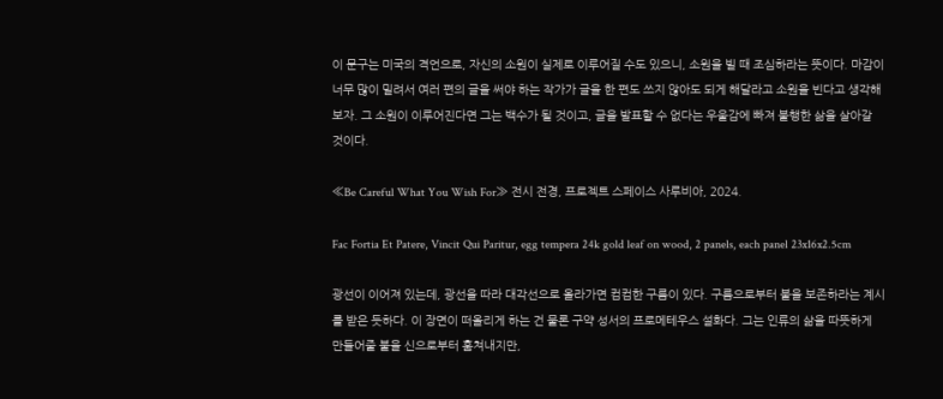이 문구는 미국의 격언으로, 자신의 소원이 실제로 이루어질 수도 있으니, 소원을 빌 때 조심하라는 뜻이다. 마감이 너무 많이 밀려서 여러 편의 글을 써야 하는 작가가 글을 한 편도 쓰지 않아도 되게 해달라고 소원을 빈다고 생각해보자. 그 소원이 이루어진다면 그는 백수가 될 것이고, 글을 발표할 수 없다는 우울감에 빠져 불행한 삶을 살아갈 것이다.

≪Be Careful What You Wish For≫ 전시 전경, 프로젝트 스페이스 사루비아, 2024.

Fac Fortia Et Patere, Vincit Qui Paritur, egg tempera 24k gold leaf on wood, 2 panels, each panel 23x16x2.5cm

광선이 이어져 있는데, 광선을 따라 대각선으로 올라가면 컴컴한 구름이 있다. 구름으로부터 불을 보존하라는 계시를 받은 듯하다. 이 장면이 떠올리게 하는 건 물론 구약 성서의 프로메테우스 설화다. 그는 인류의 삶을 따뜻하게 만들어줄 불을 신으로부터 훔쳐내지만,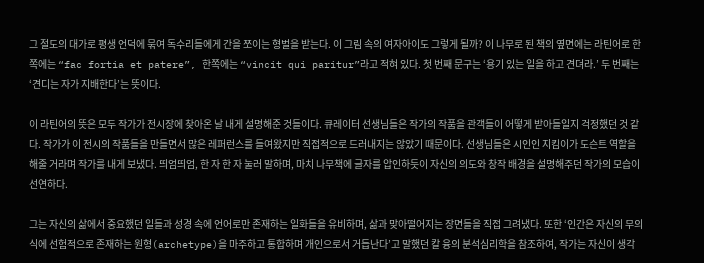그 절도의 대가로 평생 언덕에 묶여 독수리들에게 간을 쪼이는 형벌을 받는다. 이 그림 속의 여자아이도 그렇게 될까? 이 나무로 된 책의 옆면에는 라틴어로 한쪽에는 “fac fortia et patere”, 한쪽에는 “vincit qui paritur”라고 적혀 있다. 첫 번째 문구는 ‘용기 있는 일을 하고 견뎌라.’ 두 번째는 ‘견디는 자가 지배한다’는 뜻이다.

이 라틴어의 뜻은 모두 작가가 전시장에 찾아온 날 내게 설명해준 것들이다. 큐레이터 선생님들은 작가의 작품을 관객들이 어떻게 받아들일지 걱정했던 것 같다. 작가가 이 전시의 작품들을 만들면서 많은 레퍼런스를 들여왔지만 직접적으로 드러내지는 않았기 때문이다. 선생님들은 시인인 지킴이가 도슨트 역할을 해줄 거라며 작가를 내게 보냈다. 띄엄띄엄, 한 자 한 자 눌러 말하며, 마치 나무책에 글자를 압인하듯이 자신의 의도와 창작 배경을 설명해주던 작가의 모습이 선연하다.

그는 자신의 삶에서 중요했던 일들과 성경 속에 언어로만 존재하는 일화들을 유비하며, 삶과 맞아떨어지는 장면들을 직접 그려냈다. 또한 ‘인간은 자신의 무의식에 선험적으로 존재하는 원형(archetype)을 마주하고 통합하며 개인으로서 거듭난다’고 말했던 칼 융의 분석심리학을 참조하여, 작가는 자신이 생각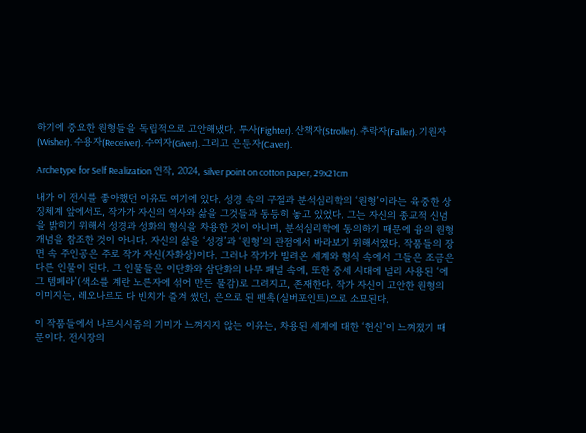하기에 중요한 원형들을 독립적으로 고안해냈다. 투사(Fighter). 산책자(Stroller). 추락자(Faller). 기원자(Wisher). 수용자(Receiver). 수여자(Giver). 그리고 은둔자(Caver).

Archetype for Self Realization 연작, 2024, silver point on cotton paper, 29x21cm

내가 이 전시를 좋아했던 이유도 여기에 있다. 성경 속의 구절과 분석심리학의 ‘원형’이라는 육중한 상징체계 앞에서도, 작가가 자신의 역사와 삶을 그것들과 동등히 놓고 있었다. 그는 자신의 종교적 신념을 밝히기 위해서 성경과 성화의 형식을 차용한 것이 아니며, 분석심리학에 동의하기 때문에 융의 원형 개념을 참조한 것이 아니다. 자신의 삶을 ‘성경’과 ‘원형’의 관점에서 바라보기 위해서였다. 작품들의 장면 속 주인공은 주로 작가 자신(자화상)이다. 그러나 작가가 빌려온 세계와 형식 속에서 그들은 조금은 다른 인물이 된다. 그 인물들은 이단화와 삼단화의 나무 패널 속에, 또한 중세 시대에 널리 사용된 ‘에그 템페라’(색소를 계란 노른자에 섞어 만든 물감)로 그려지고, 존재한다. 작가 자신이 고안한 원형의 이미지는, 레오나르도 다 빈치가 즐겨 썼던, 은으로 된 펜촉(실버포인트)으로 소묘된다.

이 작품들에서 나르시시즘의 기미가 느껴지지 않는 이유는, 차용된 세계에 대한 ‘헌신’이 느껴졌기 때문이다. 전시장의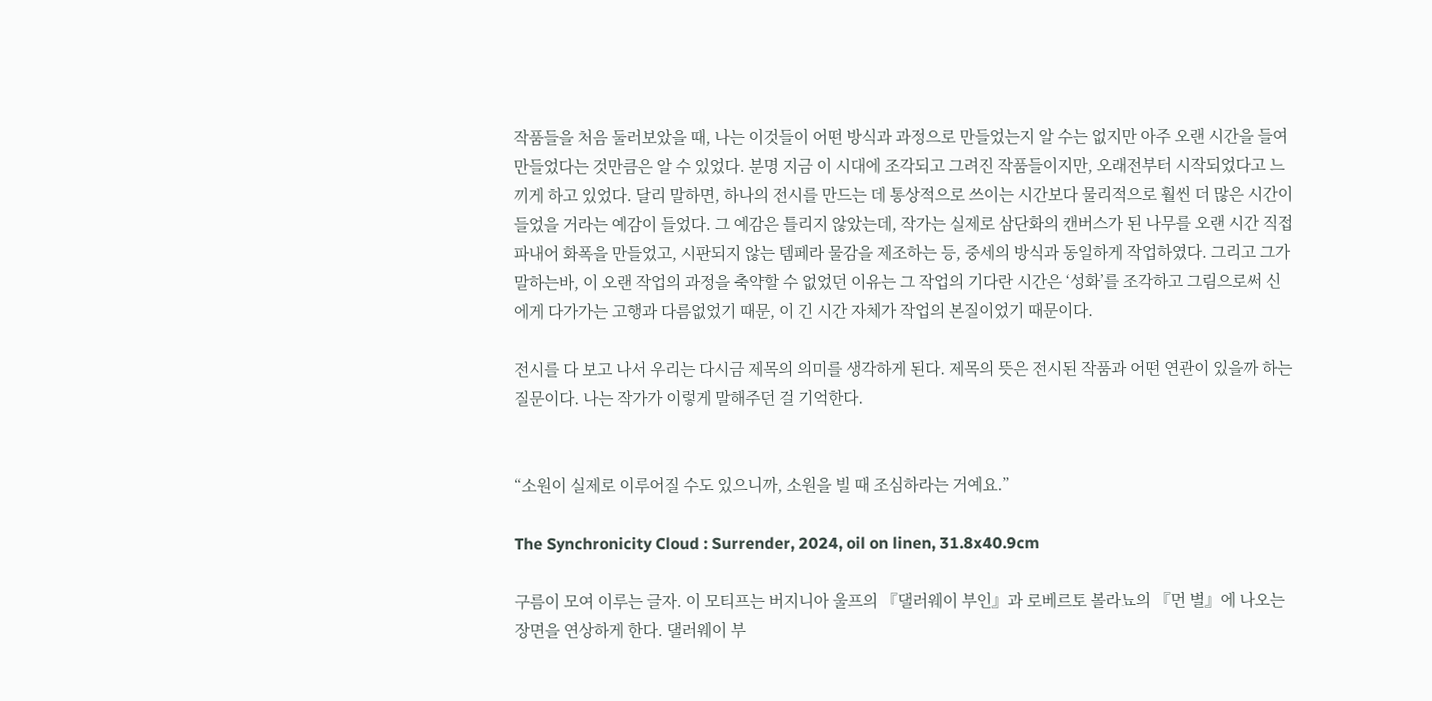작품들을 처음 둘러보았을 때, 나는 이것들이 어떤 방식과 과정으로 만들었는지 알 수는 없지만 아주 오랜 시간을 들여 만들었다는 것만큼은 알 수 있었다. 분명 지금 이 시대에 조각되고 그려진 작품들이지만, 오래전부터 시작되었다고 느끼게 하고 있었다. 달리 말하면, 하나의 전시를 만드는 데 통상적으로 쓰이는 시간보다 물리적으로 훨씬 더 많은 시간이 들었을 거라는 예감이 들었다. 그 예감은 틀리지 않았는데, 작가는 실제로 삼단화의 캔버스가 된 나무를 오랜 시간 직접 파내어 화폭을 만들었고, 시판되지 않는 템페라 물감을 제조하는 등, 중세의 방식과 동일하게 작업하였다. 그리고 그가 말하는바, 이 오랜 작업의 과정을 축약할 수 없었던 이유는 그 작업의 기다란 시간은 ‘성화’를 조각하고 그림으로써 신에게 다가가는 고행과 다름없었기 때문, 이 긴 시간 자체가 작업의 본질이었기 때문이다.

전시를 다 보고 나서 우리는 다시금 제목의 의미를 생각하게 된다. 제목의 뜻은 전시된 작품과 어떤 연관이 있을까 하는 질문이다. 나는 작가가 이렇게 말해주던 걸 기억한다.


“소원이 실제로 이루어질 수도 있으니까, 소원을 빌 때 조심하라는 거예요.”

The Synchronicity Cloud : Surrender, 2024, oil on linen, 31.8x40.9cm

구름이 모여 이루는 글자. 이 모티프는 버지니아 울프의 『댈러웨이 부인』과 로베르토 볼라뇨의 『먼 별』에 나오는 장면을 연상하게 한다. 댈러웨이 부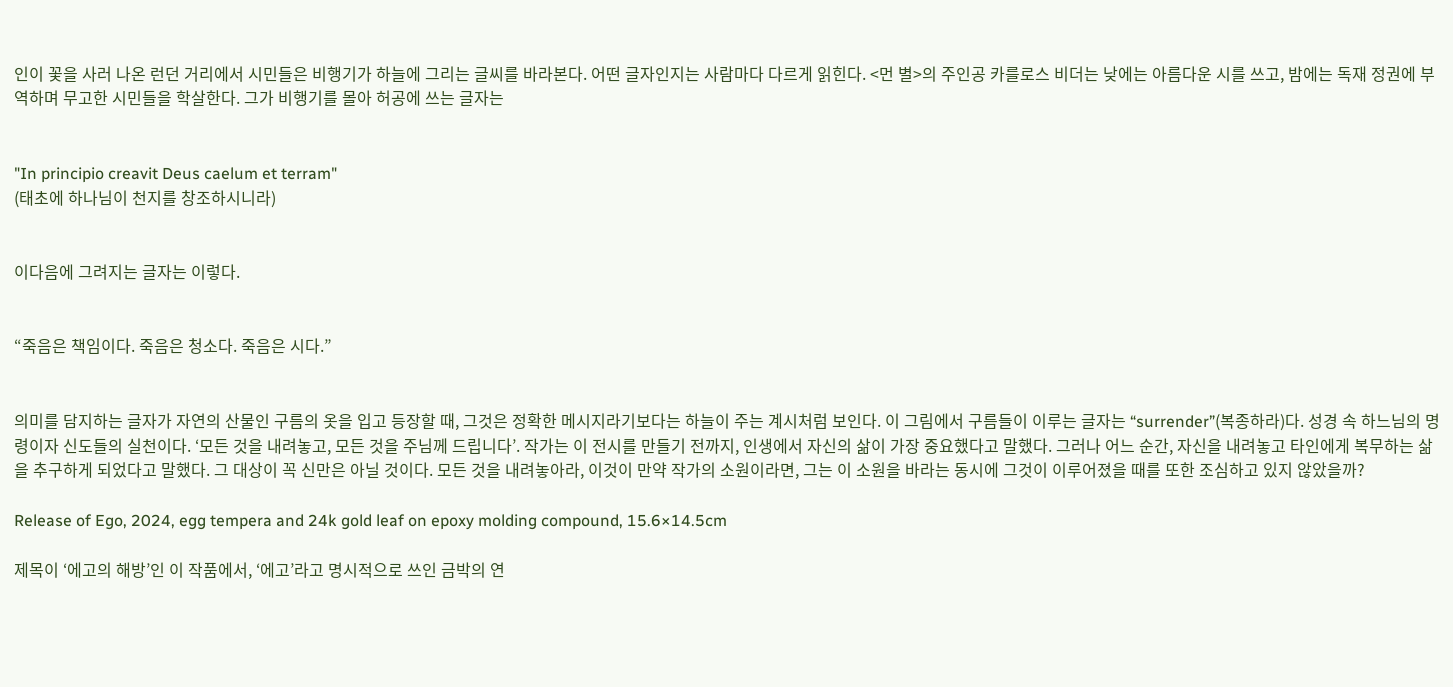인이 꽃을 사러 나온 런던 거리에서 시민들은 비행기가 하늘에 그리는 글씨를 바라본다. 어떤 글자인지는 사람마다 다르게 읽힌다. <먼 별>의 주인공 카를로스 비더는 낮에는 아름다운 시를 쓰고, 밤에는 독재 정권에 부역하며 무고한 시민들을 학살한다. 그가 비행기를 몰아 허공에 쓰는 글자는


"In principio creavit Deus caelum et terram"
(태초에 하나님이 천지를 창조하시니라)


이다음에 그려지는 글자는 이렇다.


“죽음은 책임이다. 죽음은 청소다. 죽음은 시다.”


의미를 담지하는 글자가 자연의 산물인 구름의 옷을 입고 등장할 때, 그것은 정확한 메시지라기보다는 하늘이 주는 계시처럼 보인다. 이 그림에서 구름들이 이루는 글자는 “surrender”(복종하라)다. 성경 속 하느님의 명령이자 신도들의 실천이다. ‘모든 것을 내려놓고, 모든 것을 주님께 드립니다’. 작가는 이 전시를 만들기 전까지, 인생에서 자신의 삶이 가장 중요했다고 말했다. 그러나 어느 순간, 자신을 내려놓고 타인에게 복무하는 삶을 추구하게 되었다고 말했다. 그 대상이 꼭 신만은 아닐 것이다. 모든 것을 내려놓아라, 이것이 만약 작가의 소원이라면, 그는 이 소원을 바라는 동시에 그것이 이루어졌을 때를 또한 조심하고 있지 않았을까?

Release of Ego, 2024, egg tempera and 24k gold leaf on epoxy molding compound, 15.6×14.5cm

제목이 ‘에고의 해방’인 이 작품에서, ‘에고’라고 명시적으로 쓰인 금박의 연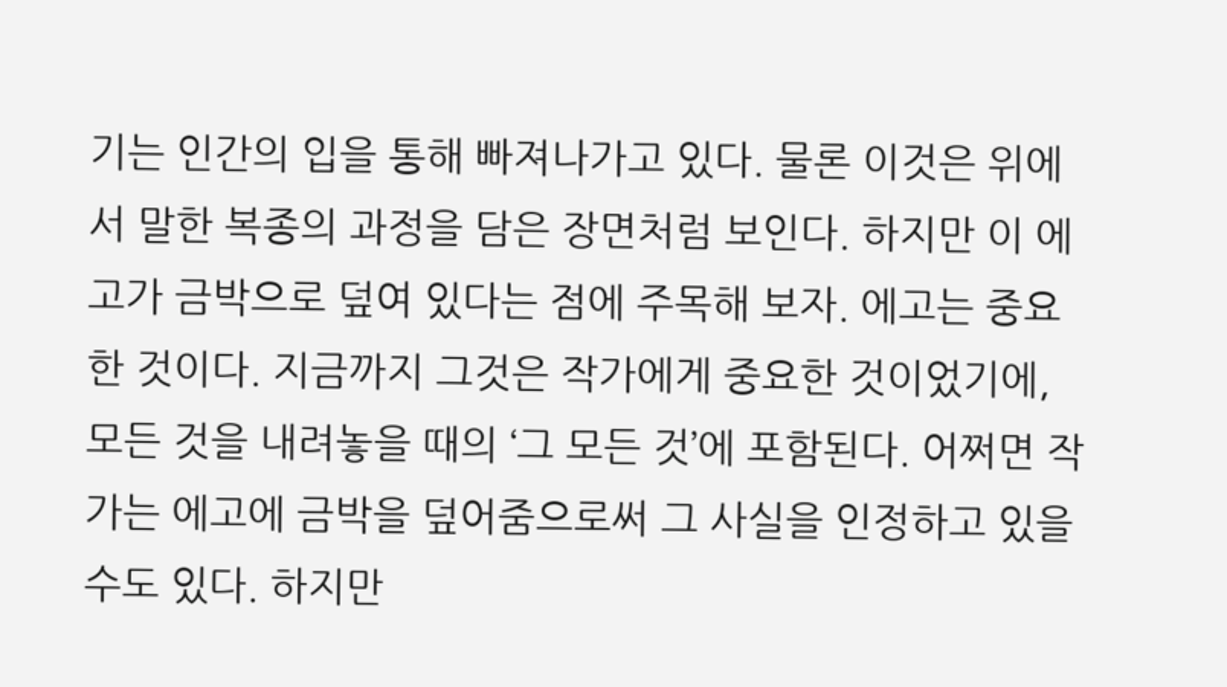기는 인간의 입을 통해 빠져나가고 있다. 물론 이것은 위에서 말한 복종의 과정을 담은 장면처럼 보인다. 하지만 이 에고가 금박으로 덮여 있다는 점에 주목해 보자. 에고는 중요한 것이다. 지금까지 그것은 작가에게 중요한 것이었기에, 모든 것을 내려놓을 때의 ‘그 모든 것’에 포함된다. 어쩌면 작가는 에고에 금박을 덮어줌으로써 그 사실을 인정하고 있을 수도 있다. 하지만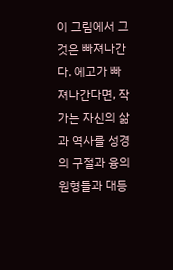이 그림에서 그것은 빠져나간다. 에고가 빠져나간다면, 작가는 자신의 삶과 역사를 성경의 구절과 융의 원형들과 대등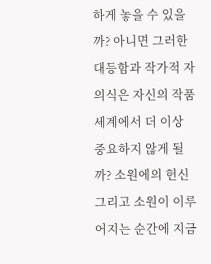하게 놓을 수 있을까? 아니면 그러한 대등함과 작가적 자의식은 자신의 작품 세계에서 더 이상 중요하지 않게 될까? 소원에의 헌신 그리고 소원이 이루어지는 순간에 지금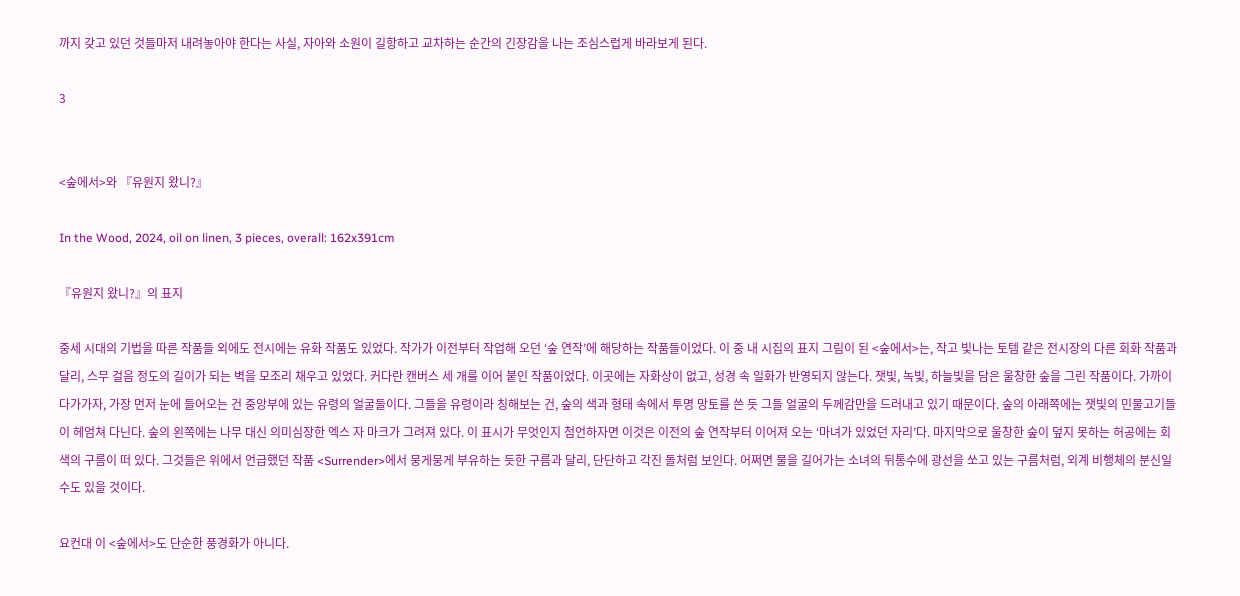까지 갖고 있던 것들마저 내려놓아야 한다는 사실, 자아와 소원이 길항하고 교차하는 순간의 긴장감을 나는 조심스럽게 바라보게 된다.

3


<숲에서>와 『유원지 왔니?』

In the Wood, 2024, oil on linen, 3 pieces, overall: 162x391cm

『유원지 왔니?』의 표지

중세 시대의 기법을 따른 작품들 외에도 전시에는 유화 작품도 있었다. 작가가 이전부터 작업해 오던 ‘숲 연작’에 해당하는 작품들이었다. 이 중 내 시집의 표지 그림이 된 <숲에서>는, 작고 빛나는 토템 같은 전시장의 다른 회화 작품과 달리, 스무 걸음 정도의 길이가 되는 벽을 모조리 채우고 있었다. 커다란 캔버스 세 개를 이어 붙인 작품이었다. 이곳에는 자화상이 없고, 성경 속 일화가 반영되지 않는다. 잿빛, 녹빛, 하늘빛을 담은 울창한 숲을 그린 작품이다. 가까이 다가가자, 가장 먼저 눈에 들어오는 건 중앙부에 있는 유령의 얼굴들이다. 그들을 유령이라 칭해보는 건, 숲의 색과 형태 속에서 투명 망토를 쓴 듯 그들 얼굴의 두께감만을 드러내고 있기 때문이다. 숲의 아래쪽에는 잿빛의 민물고기들이 헤엄쳐 다닌다. 숲의 왼쪽에는 나무 대신 의미심장한 엑스 자 마크가 그려져 있다. 이 표시가 무엇인지 첨언하자면 이것은 이전의 숲 연작부터 이어져 오는 ‘마녀가 있었던 자리’다. 마지막으로 울창한 숲이 덮지 못하는 허공에는 회색의 구름이 떠 있다. 그것들은 위에서 언급했던 작품 <Surrender>에서 뭉게뭉게 부유하는 듯한 구름과 달리, 단단하고 각진 돌처럼 보인다. 어쩌면 물을 길어가는 소녀의 뒤통수에 광선을 쏘고 있는 구름처럼, 외계 비행체의 분신일 수도 있을 것이다.

요컨대 이 <숲에서>도 단순한 풍경화가 아니다.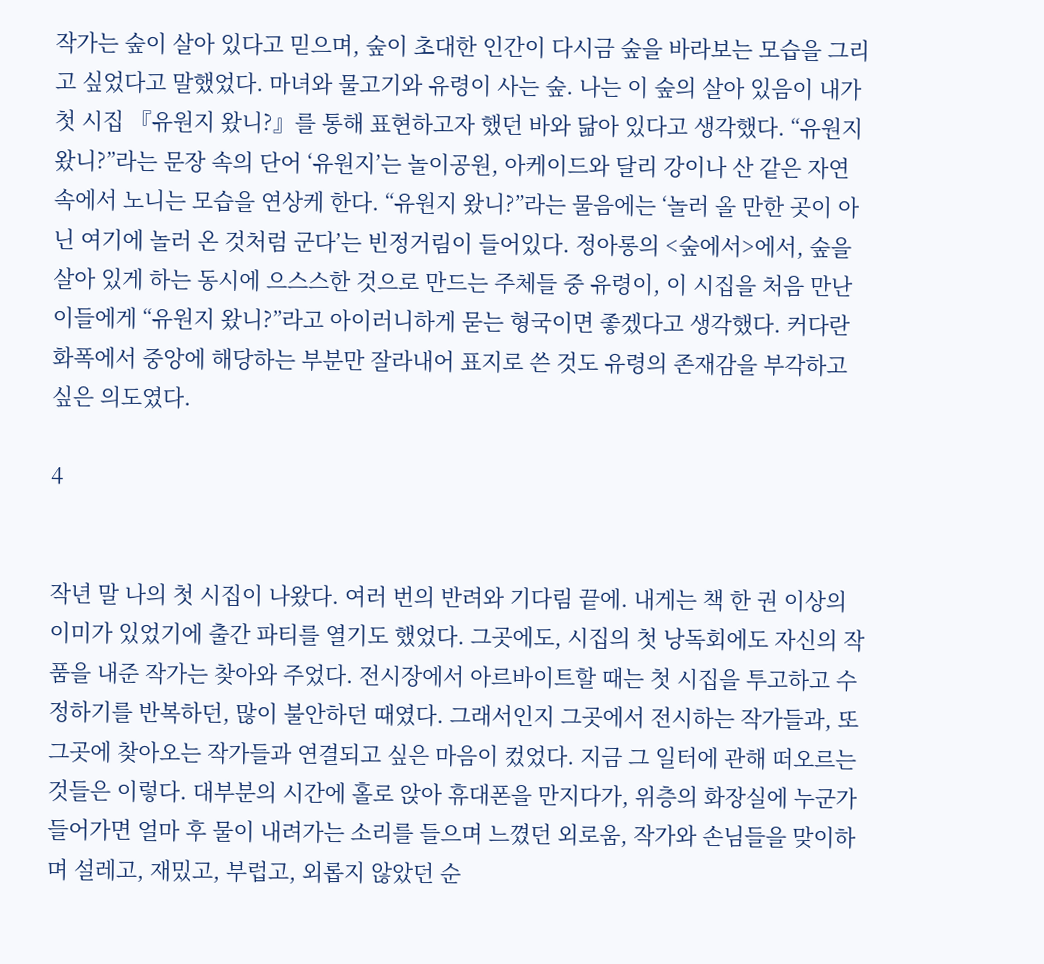작가는 숲이 살아 있다고 믿으며, 숲이 초대한 인간이 다시금 숲을 바라보는 모습을 그리고 싶었다고 말했었다. 마녀와 물고기와 유령이 사는 숲. 나는 이 숲의 살아 있음이 내가 첫 시집 『유원지 왔니?』를 통해 표현하고자 했던 바와 닮아 있다고 생각했다. “유원지 왔니?”라는 문장 속의 단어 ‘유원지’는 놀이공원, 아케이드와 달리 강이나 산 같은 자연 속에서 노니는 모습을 연상케 한다. “유원지 왔니?”라는 물음에는 ‘놀러 올 만한 곳이 아닌 여기에 놀러 온 것처럼 군다’는 빈정거림이 들어있다. 정아롱의 <숲에서>에서, 숲을 살아 있게 하는 동시에 으스스한 것으로 만드는 주체들 중 유령이, 이 시집을 처음 만난 이들에게 “유원지 왔니?”라고 아이러니하게 묻는 형국이면 좋겠다고 생각했다. 커다란 화폭에서 중앙에 해당하는 부분만 잘라내어 표지로 쓴 것도 유령의 존재감을 부각하고 싶은 의도였다.

4


작년 말 나의 첫 시집이 나왔다. 여러 번의 반려와 기다림 끝에. 내게는 책 한 권 이상의 이미가 있었기에 출간 파티를 열기도 했었다. 그곳에도, 시집의 첫 낭독회에도 자신의 작품을 내준 작가는 찾아와 주었다. 전시장에서 아르바이트할 때는 첫 시집을 투고하고 수정하기를 반복하던, 많이 불안하던 때였다. 그래서인지 그곳에서 전시하는 작가들과, 또 그곳에 찾아오는 작가들과 연결되고 싶은 마음이 컸었다. 지금 그 일터에 관해 떠오르는 것들은 이렇다. 대부분의 시간에 홀로 앉아 휴대폰을 만지다가, 위층의 화장실에 누군가 들어가면 얼마 후 물이 내려가는 소리를 들으며 느꼈던 외로움, 작가와 손님들을 맞이하며 설레고, 재밌고, 부럽고, 외롭지 않았던 순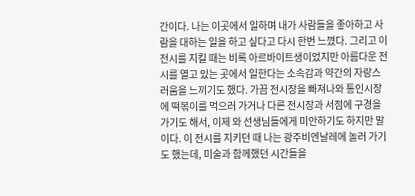간이다. 나는 이곳에서 일하며 내가 사람들을 좋아하고 사람을 대하는 일을 하고 싶다고 다시 한번 느꼈다. 그리고 이 전시를 지킬 때는 비록 아르바이트생이었지만 아름다운 전시를 열고 있는 곳에서 일한다는 소속감과 약간의 자랑스러움을 느끼기도 했다. 가끔 전시장을 빠져나와 통인시장에 떡볶이를 먹으러 가거나 다른 전시장과 서점에 구경을 가기도 해서, 이제 와 선생님들에게 미안하기도 하지만 말이다. 이 전시를 지키던 때 나는 광주비엔날레에 놀러 가기도 했는데, 미술과 함께했던 시간들을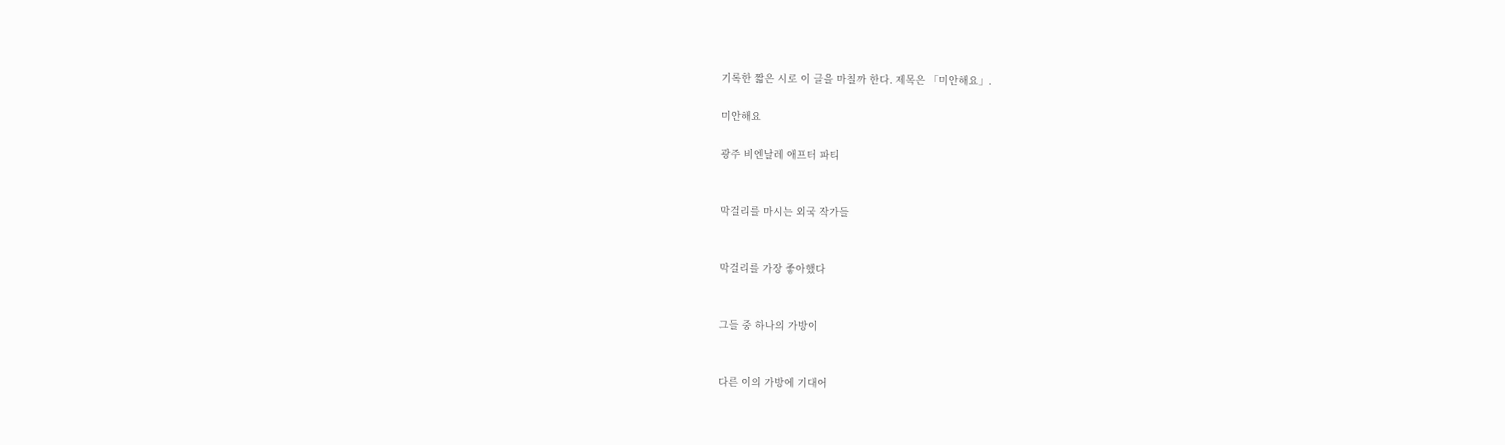기록한 짧은 시로 이 글을 마칠까 한다. 제목은 「미안해요」.

미안해요

광주 비엔날레 애프터 파티


막걸리를 마시는 외국 작가들


막걸리를 가장 좋아했다


그들 중 하나의 가방이


다른 이의 가방에 기대어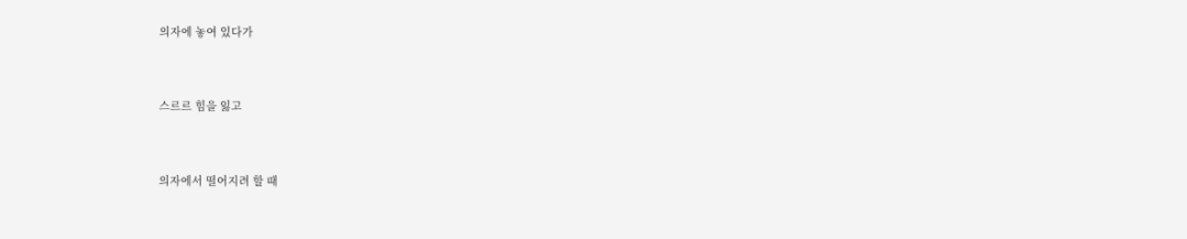의자에 놓여 있다가


스르르 힘을 잃고


의자에서 떨어지려 할 때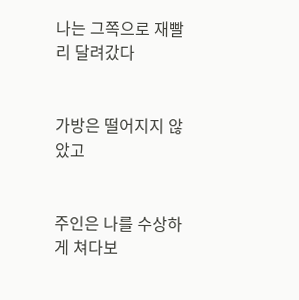나는 그쪽으로 재빨리 달려갔다


가방은 떨어지지 않았고


주인은 나를 수상하게 쳐다보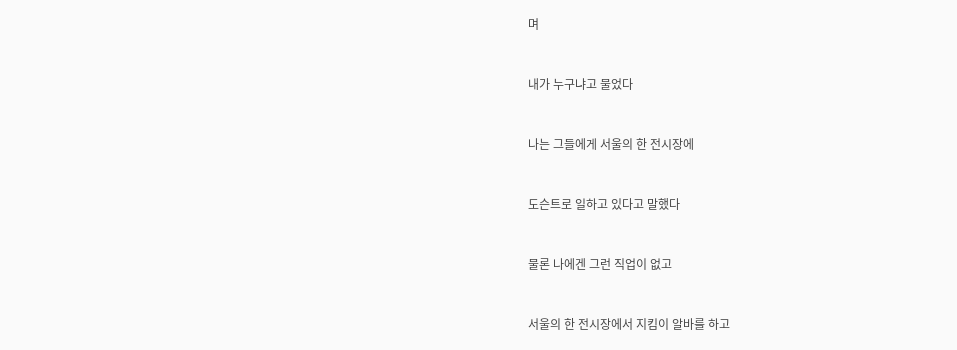며


내가 누구냐고 물었다


나는 그들에게 서울의 한 전시장에


도슨트로 일하고 있다고 말했다


물론 나에겐 그런 직업이 없고


서울의 한 전시장에서 지킴이 알바를 하고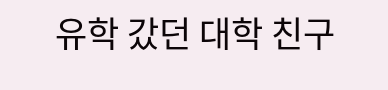유학 갔던 대학 친구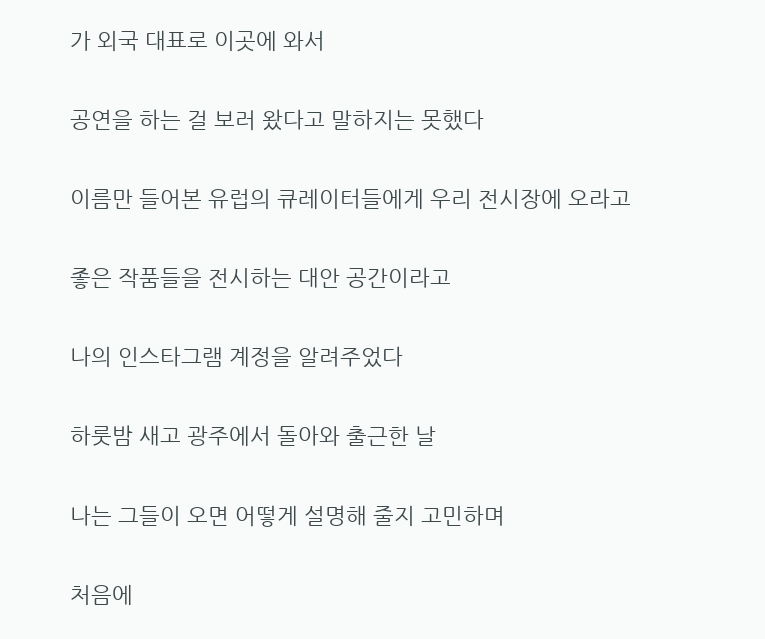가 외국 대표로 이곳에 와서


공연을 하는 걸 보러 왔다고 말하지는 못했다


이름만 들어본 유럽의 큐레이터들에게 우리 전시장에 오라고


좋은 작품들을 전시하는 대안 공간이라고


나의 인스타그램 계정을 알려주었다


하룻밤 새고 광주에서 돌아와 출근한 날


나는 그들이 오면 어떻게 설명해 줄지 고민하며


처음에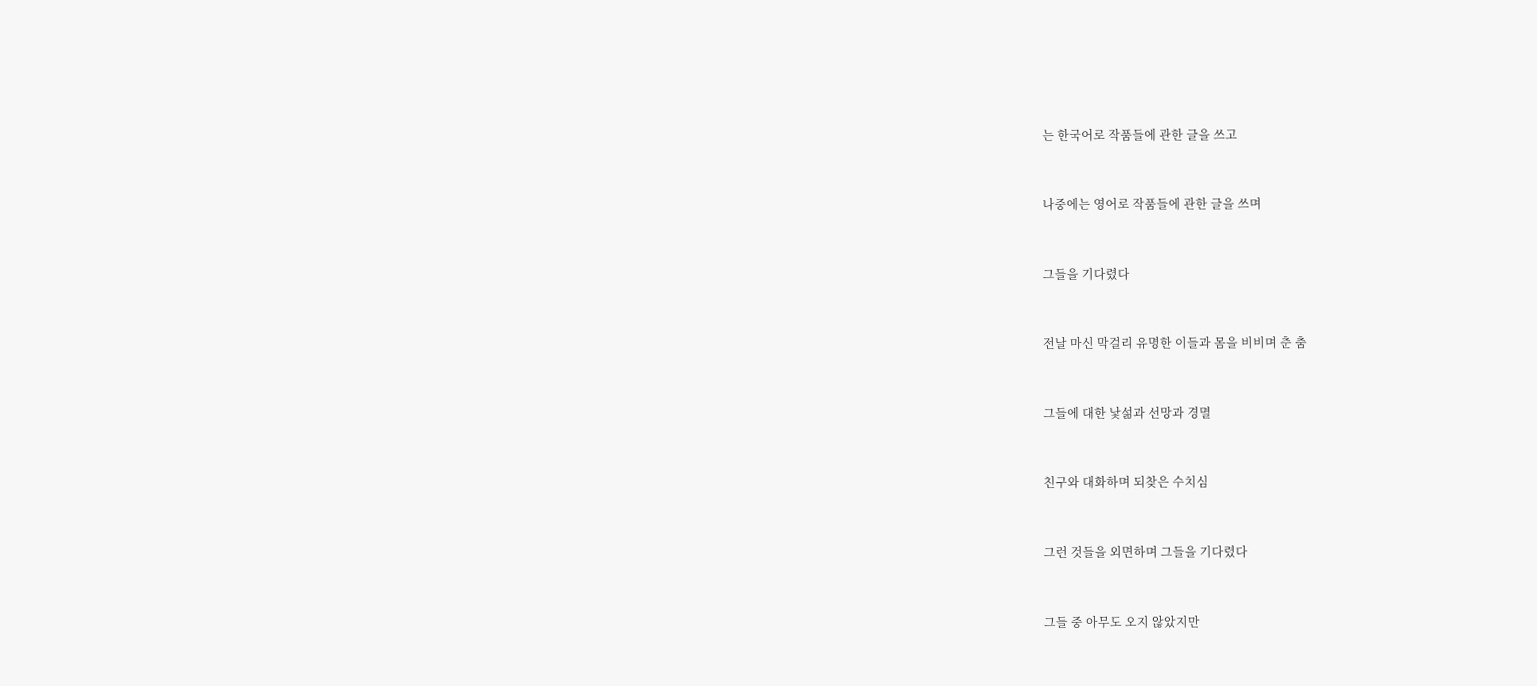는 한국어로 작품들에 관한 글을 쓰고


나중에는 영어로 작품들에 관한 글을 쓰며


그들을 기다렸다


전날 마신 막걸리 유명한 이들과 몸을 비비며 춘 춤


그들에 대한 낯섦과 선망과 경멸


친구와 대화하며 되찾은 수치심


그런 것들을 외면하며 그들을 기다렸다


그들 중 아무도 오지 않았지만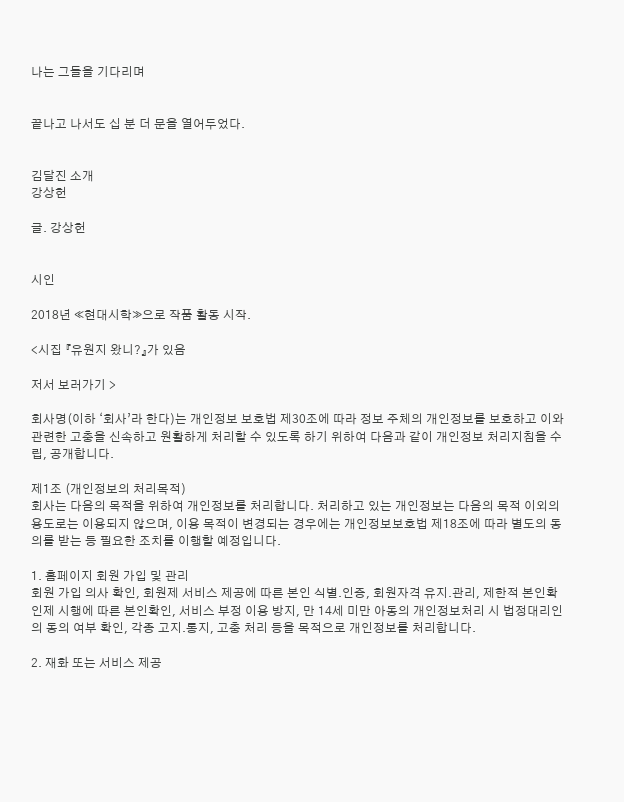나는 그들을 기다리며


끝나고 나서도 십 분 더 문을 열어두었다.


김달진 소개
강상헌

글. 강상헌


시인

2018년 ≪현대시학≫으로 작품 활동 시작.

<시집 『유원지 왔니?』가 있음

저서 보러가기 >

회사명(이하 ‘회사’라 한다)는 개인정보 보호법 제30조에 따라 정보 주체의 개인정보를 보호하고 이와 관련한 고충을 신속하고 원활하게 처리할 수 있도록 하기 위하여 다음과 같이 개인정보 처리지침을 수립, 공개합니다.

제1조 (개인정보의 처리목적)
회사는 다음의 목적을 위하여 개인정보를 처리합니다. 처리하고 있는 개인정보는 다음의 목적 이외의 용도로는 이용되지 않으며, 이용 목적이 변경되는 경우에는 개인정보보호법 제18조에 따라 별도의 동의를 받는 등 필요한 조치를 이행할 예정입니다.

1. 홈페이지 회원 가입 및 관리
회원 가입 의사 확인, 회원제 서비스 제공에 따른 본인 식별․인증, 회원자격 유지․관리, 제한적 본인확인제 시행에 따른 본인확인, 서비스 부정 이용 방지, 만 14세 미만 아동의 개인정보처리 시 법정대리인의 동의 여부 확인, 각종 고지․통지, 고충 처리 등을 목적으로 개인정보를 처리합니다.

2. 재화 또는 서비스 제공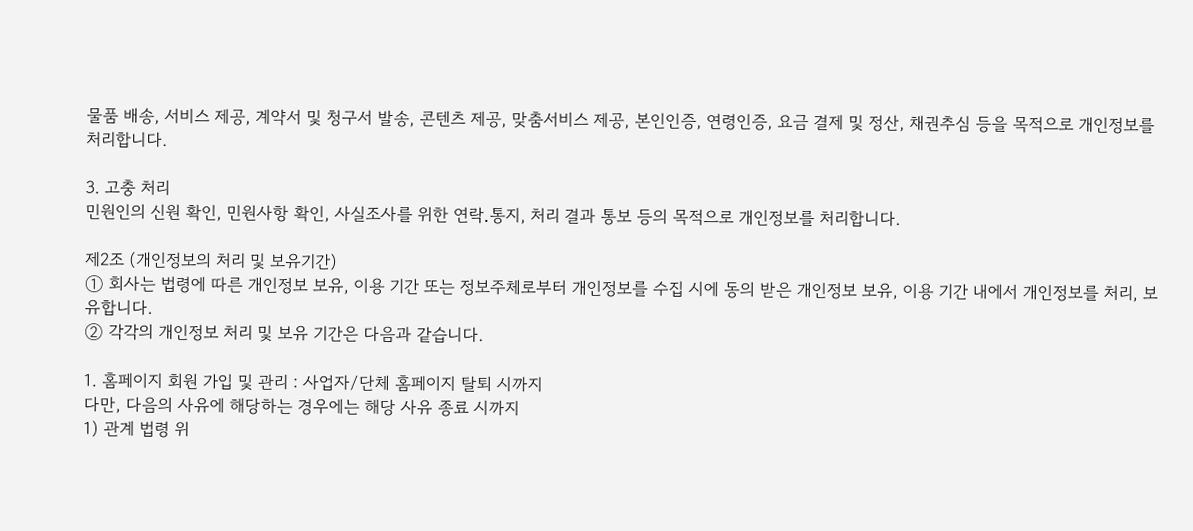물품 배송, 서비스 제공, 계약서 및 청구서 발송, 콘텐츠 제공, 맞춤서비스 제공, 본인인증, 연령인증, 요금 결제 및 정산, 채권추심 등을 목적으로 개인정보를 처리합니다.

3. 고충 처리
민원인의 신원 확인, 민원사항 확인, 사실조사를 위한 연락․통지, 처리 결과 통보 등의 목적으로 개인정보를 처리합니다.

제2조 (개인정보의 처리 및 보유기간)
① 회사는 법령에 따른 개인정보 보유, 이용 기간 또는 정보주체로부터 개인정보를 수집 시에 동의 받은 개인정보 보유, 이용 기간 내에서 개인정보를 처리, 보유합니다.
② 각각의 개인정보 처리 및 보유 기간은 다음과 같습니다.

1. 홈페이지 회원 가입 및 관리 : 사업자/단체 홈페이지 탈퇴 시까지
다만, 다음의 사유에 해당하는 경우에는 해당 사유 종료 시까지
1) 관계 법령 위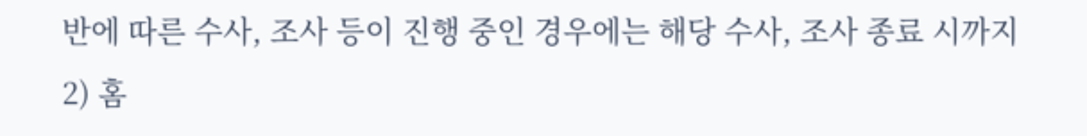반에 따른 수사, 조사 등이 진행 중인 경우에는 해당 수사, 조사 종료 시까지
2) 홈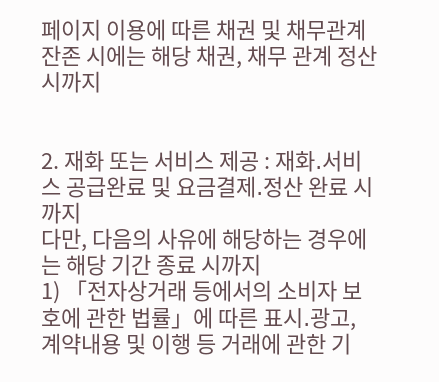페이지 이용에 따른 채권 및 채무관계 잔존 시에는 해당 채권, 채무 관계 정산 시까지


2. 재화 또는 서비스 제공 : 재화․서비스 공급완료 및 요금결제․정산 완료 시까지
다만, 다음의 사유에 해당하는 경우에는 해당 기간 종료 시까지
1) 「전자상거래 등에서의 소비자 보호에 관한 법률」에 따른 표시․광고, 계약내용 및 이행 등 거래에 관한 기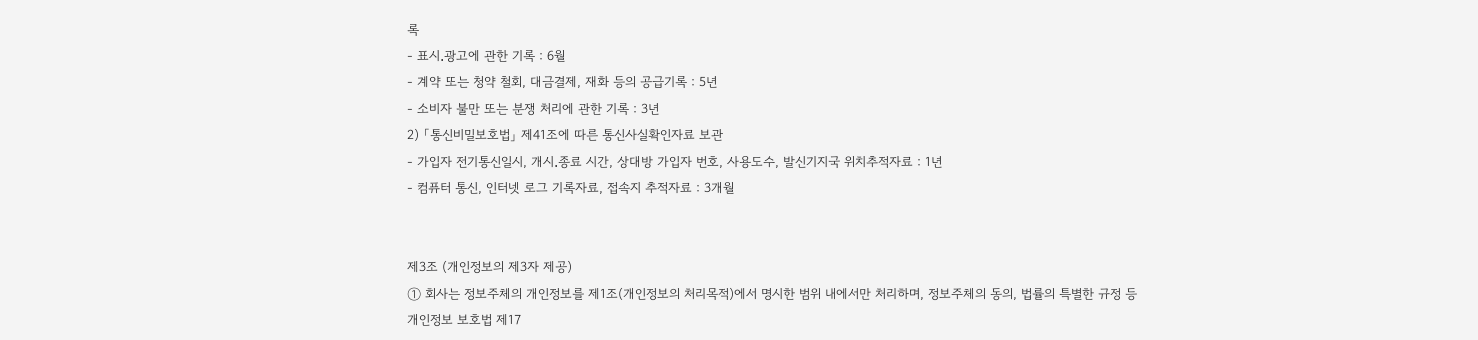록
- 표시․광고에 관한 기록 : 6월
- 계약 또는 청약 철회, 대금결제, 재화 등의 공급기록 : 5년
- 소비자 불만 또는 분쟁 처리에 관한 기록 : 3년
2) 「통신비밀보호법」 제41조에 따른 통신사실확인자료 보관
- 가입자 전기통신일시, 개시․종료 시간, 상대방 가입자 번호, 사용도수, 발신기지국 위치추적자료 : 1년
- 컴퓨터 통신, 인터넷 로그 기록자료, 접속지 추적자료 : 3개월


제3조 (개인정보의 제3자 제공)
① 회사는 정보주체의 개인정보를 제1조(개인정보의 처리목적)에서 명시한 범위 내에서만 처리하며, 정보주체의 동의, 법률의 특별한 규정 등 개인정보 보호법 제17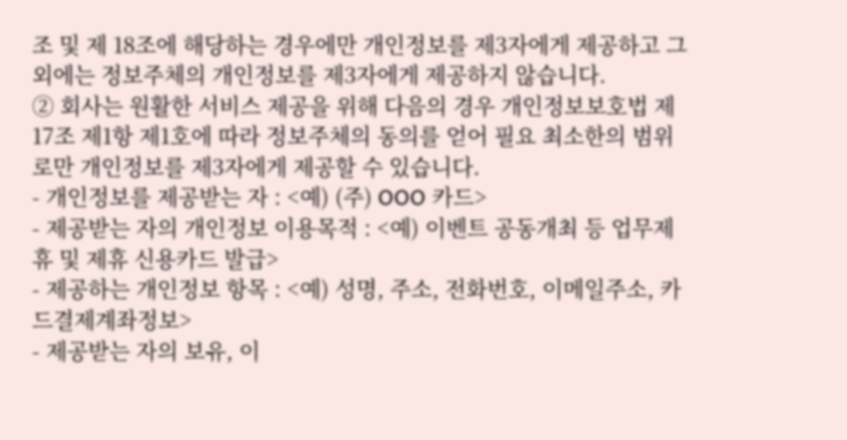조 및 제 18조에 해당하는 경우에만 개인정보를 제3자에게 제공하고 그 외에는 정보주체의 개인정보를 제3자에게 제공하지 않습니다.
② 회사는 원활한 서비스 제공을 위해 다음의 경우 개인정보보호법 제17조 제1항 제1호에 따라 정보주체의 동의를 얻어 필요 최소한의 범위로만 개인정보를 제3자에게 제공할 수 있습니다.
- 개인정보를 제공받는 자 : <예) (주) OOO 카드>
- 제공받는 자의 개인정보 이용목적 : <예) 이벤트 공동개최 등 업무제휴 및 제휴 신용카드 발급>
- 제공하는 개인정보 항목 : <예) 성명, 주소, 전화번호, 이메일주소, 카드결제계좌정보>
- 제공받는 자의 보유, 이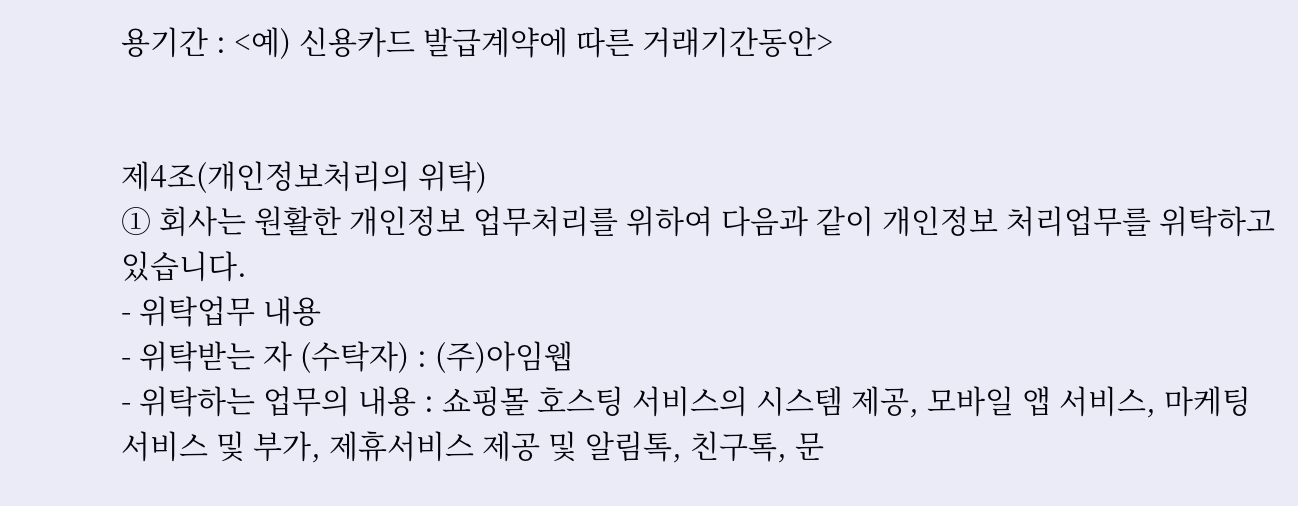용기간 : <예) 신용카드 발급계약에 따른 거래기간동안>


제4조(개인정보처리의 위탁)
① 회사는 원활한 개인정보 업무처리를 위하여 다음과 같이 개인정보 처리업무를 위탁하고 있습니다.
- 위탁업무 내용
- 위탁받는 자 (수탁자) : (주)아임웹
- 위탁하는 업무의 내용 : 쇼핑몰 호스팅 서비스의 시스템 제공, 모바일 앱 서비스, 마케팅 서비스 및 부가, 제휴서비스 제공 및 알림톡, 친구톡, 문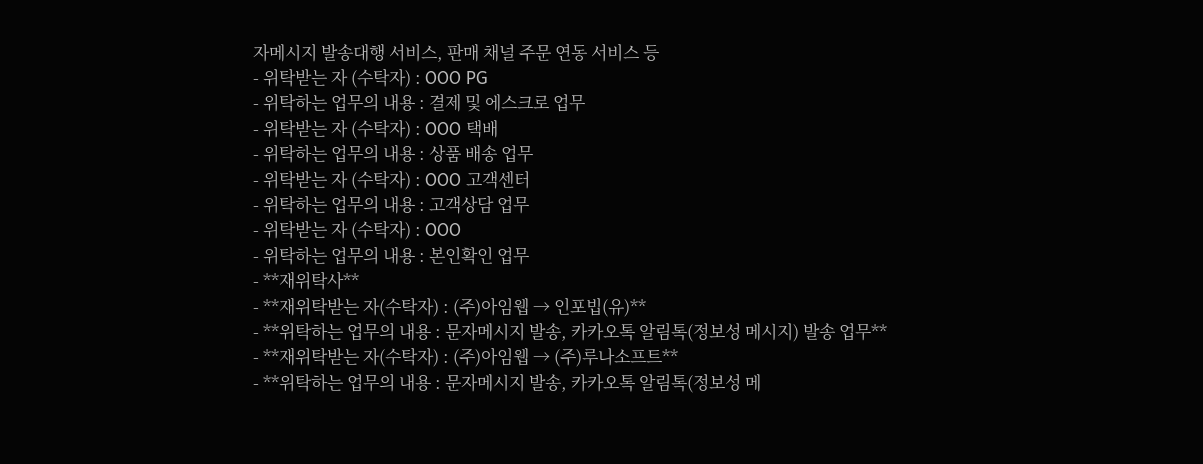자메시지 발송대행 서비스, 판매 채널 주문 연동 서비스 등
- 위탁받는 자 (수탁자) : OOO PG
- 위탁하는 업무의 내용 : 결제 및 에스크로 업무
- 위탁받는 자 (수탁자) : OOO 택배
- 위탁하는 업무의 내용 : 상품 배송 업무
- 위탁받는 자 (수탁자) : OOO 고객센터
- 위탁하는 업무의 내용 : 고객상담 업무
- 위탁받는 자 (수탁자) : OOO
- 위탁하는 업무의 내용 : 본인확인 업무
- **재위탁사**
- **재위탁받는 자(수탁자) : (주)아임웹 → 인포빕(유)**
- **위탁하는 업무의 내용 : 문자메시지 발송, 카카오톡 알림톡(정보성 메시지) 발송 업무**
- **재위탁받는 자(수탁자) : (주)아임웹 → (주)루나소프트**
- **위탁하는 업무의 내용 : 문자메시지 발송, 카카오톡 알림톡(정보성 메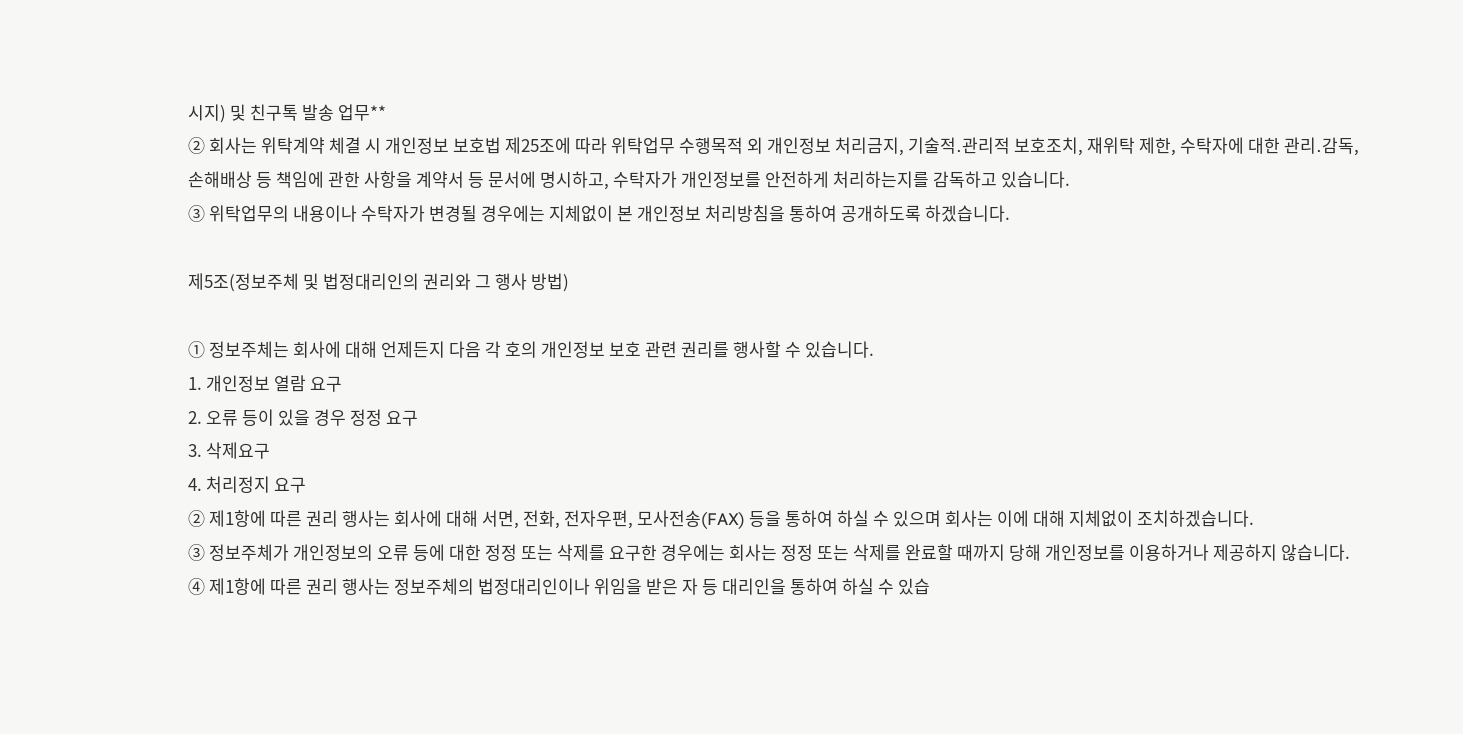시지) 및 친구톡 발송 업무**
② 회사는 위탁계약 체결 시 개인정보 보호법 제25조에 따라 위탁업무 수행목적 외 개인정보 처리금지, 기술적․관리적 보호조치, 재위탁 제한, 수탁자에 대한 관리․감독, 손해배상 등 책임에 관한 사항을 계약서 등 문서에 명시하고, 수탁자가 개인정보를 안전하게 처리하는지를 감독하고 있습니다.
③ 위탁업무의 내용이나 수탁자가 변경될 경우에는 지체없이 본 개인정보 처리방침을 통하여 공개하도록 하겠습니다.

제5조(정보주체 및 법정대리인의 권리와 그 행사 방법)

① 정보주체는 회사에 대해 언제든지 다음 각 호의 개인정보 보호 관련 권리를 행사할 수 있습니다.
1. 개인정보 열람 요구
2. 오류 등이 있을 경우 정정 요구
3. 삭제요구
4. 처리정지 요구
② 제1항에 따른 권리 행사는 회사에 대해 서면, 전화, 전자우편, 모사전송(FAX) 등을 통하여 하실 수 있으며 회사는 이에 대해 지체없이 조치하겠습니다.
③ 정보주체가 개인정보의 오류 등에 대한 정정 또는 삭제를 요구한 경우에는 회사는 정정 또는 삭제를 완료할 때까지 당해 개인정보를 이용하거나 제공하지 않습니다.
④ 제1항에 따른 권리 행사는 정보주체의 법정대리인이나 위임을 받은 자 등 대리인을 통하여 하실 수 있습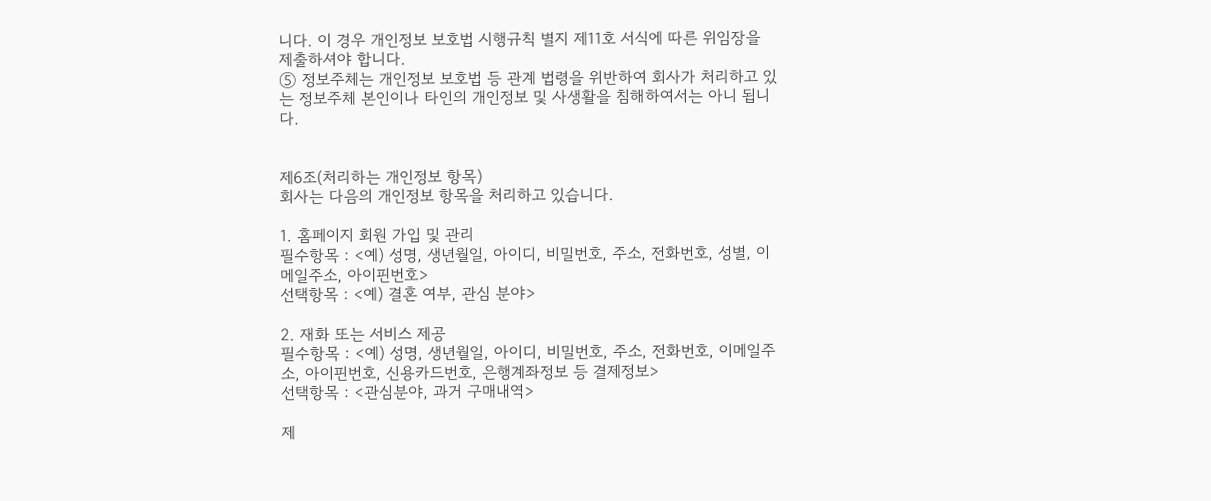니다. 이 경우 개인정보 보호법 시행규칙 별지 제11호 서식에 따른 위임장을 제출하셔야 합니다.
⑤ 정보주체는 개인정보 보호법 등 관계 법령을 위반하여 회사가 처리하고 있는 정보주체 본인이나 타인의 개인정보 및 사생활을 침해하여서는 아니 됩니다.


제6조(처리하는 개인정보 항목)
회사는 다음의 개인정보 항목을 처리하고 있습니다.

1. 홈페이지 회원 가입 및 관리
필수항목 : <예) 성명, 생년월일, 아이디, 비밀번호, 주소, 전화번호, 성별, 이메일주소, 아이핀번호>
선택항목 : <예) 결혼 여부, 관심 분야>

2. 재화 또는 서비스 제공
필수항목 : <예) 성명, 생년월일, 아이디, 비밀번호, 주소, 전화번호, 이메일주소, 아이핀번호, 신용카드번호, 은행계좌정보 등 결제정보>
선택항목 : <관심분야, 과거 구매내역>

제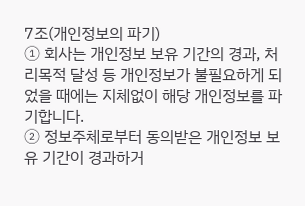7조(개인정보의 파기)
① 회사는 개인정보 보유 기간의 경과, 처리목적 달성 등 개인정보가 불필요하게 되었을 때에는 지체없이 해당 개인정보를 파기합니다.
② 정보주체로부터 동의받은 개인정보 보유 기간이 경과하거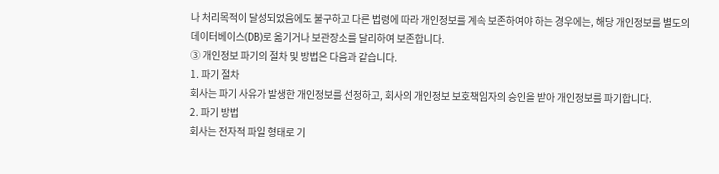나 처리목적이 달성되었음에도 불구하고 다른 법령에 따라 개인정보를 계속 보존하여야 하는 경우에는, 해당 개인정보를 별도의 데이터베이스(DB)로 옮기거나 보관장소를 달리하여 보존합니다.
③ 개인정보 파기의 절차 및 방법은 다음과 같습니다.
1. 파기 절차
회사는 파기 사유가 발생한 개인정보를 선정하고, 회사의 개인정보 보호책임자의 승인을 받아 개인정보를 파기합니다.
2. 파기 방법
회사는 전자적 파일 형태로 기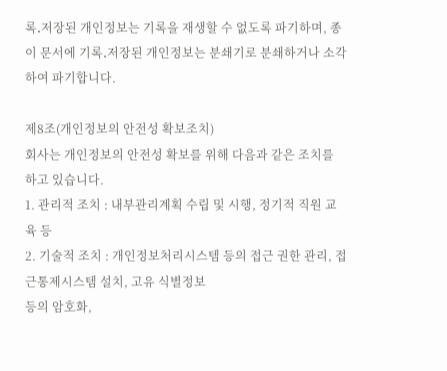록․저장된 개인정보는 기록을 재생할 수 없도록 파기하며, 종이 문서에 기록․저장된 개인정보는 분쇄기로 분쇄하거나 소각하여 파기합니다.

제8조(개인정보의 안전성 확보조치)
회사는 개인정보의 안전성 확보를 위해 다음과 같은 조치를 하고 있습니다.
1. 관리적 조치 : 내부관리계획 수립 및 시행, 정기적 직원 교육 등
2. 기술적 조치 : 개인정보처리시스템 등의 접근 권한 관리, 접근통제시스템 설치, 고유 식별정보
등의 암호화,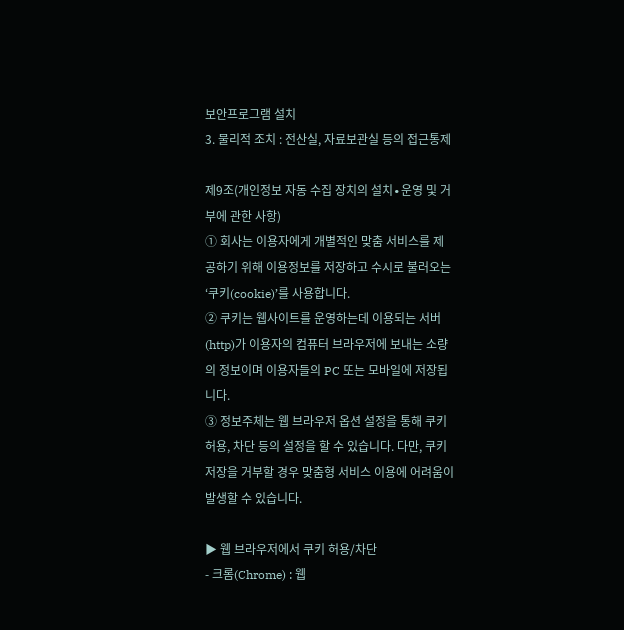보안프로그램 설치
3. 물리적 조치 : 전산실, 자료보관실 등의 접근통제

제9조(개인정보 자동 수집 장치의 설치∙운영 및 거부에 관한 사항)
① 회사는 이용자에게 개별적인 맞춤 서비스를 제공하기 위해 이용정보를 저장하고 수시로 불러오는 ‘쿠키(cookie)’를 사용합니다.
② 쿠키는 웹사이트를 운영하는데 이용되는 서버(http)가 이용자의 컴퓨터 브라우저에 보내는 소량의 정보이며 이용자들의 PC 또는 모바일에 저장됩니다.
③ 정보주체는 웹 브라우저 옵션 설정을 통해 쿠키 허용, 차단 등의 설정을 할 수 있습니다. 다만, 쿠키 저장을 거부할 경우 맞춤형 서비스 이용에 어려움이 발생할 수 있습니다.

▶ 웹 브라우저에서 쿠키 허용/차단
- 크롬(Chrome) : 웹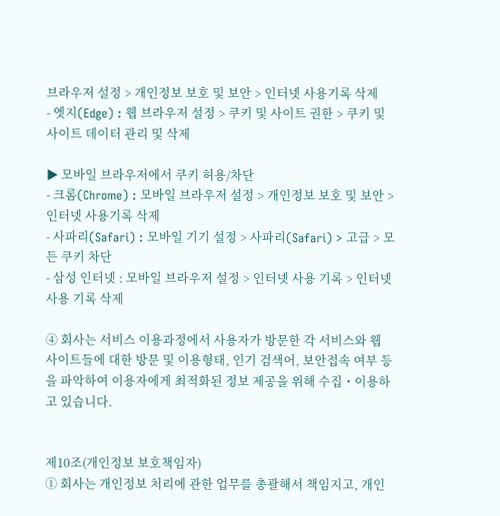브라우저 설정 > 개인정보 보호 및 보안 > 인터넷 사용기록 삭제
- 엣지(Edge) : 웹 브라우저 설정 > 쿠키 및 사이트 권한 > 쿠키 및 사이트 데이터 관리 및 삭제

▶ 모바일 브라우저에서 쿠키 허용/차단
- 크롬(Chrome) : 모바일 브라우저 설정 > 개인정보 보호 및 보안 > 인터넷 사용기록 삭제
- 사파리(Safari) : 모바일 기기 설정 > 사파리(Safari) > 고급 > 모든 쿠키 차단
- 삼성 인터넷 : 모바일 브라우저 설정 > 인터넷 사용 기록 > 인터넷 사용 기록 삭제

④ 회사는 서비스 이용과정에서 사용자가 방문한 각 서비스와 웹 사이트들에 대한 방문 및 이용형태, 인기 검색어, 보안접속 여부 등을 파악하여 이용자에게 최적화된 정보 제공을 위해 수집・이용하고 있습니다.


제10조(개인정보 보호책임자)
① 회사는 개인정보 처리에 관한 업무를 총괄해서 책임지고, 개인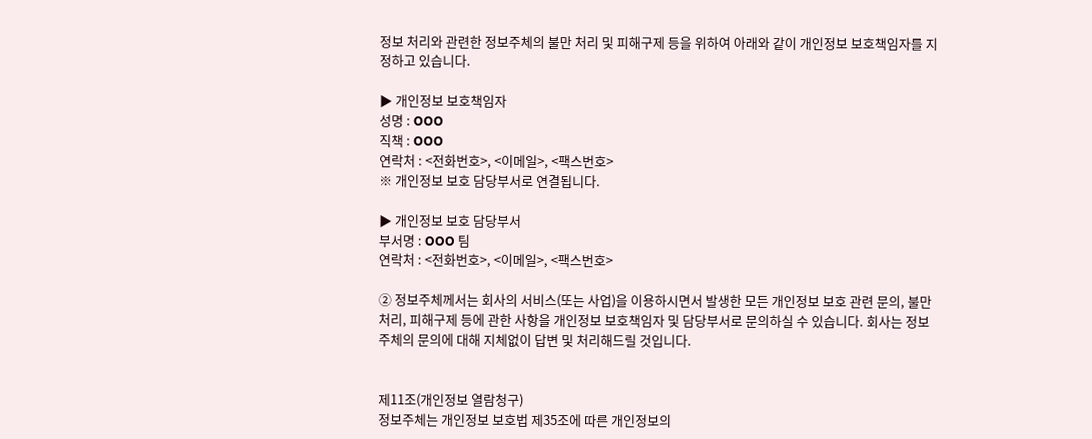정보 처리와 관련한 정보주체의 불만 처리 및 피해구제 등을 위하여 아래와 같이 개인정보 보호책임자를 지정하고 있습니다.

▶ 개인정보 보호책임자
성명 : OOO
직책 : OOO
연락처 : <전화번호>, <이메일>, <팩스번호>
※ 개인정보 보호 담당부서로 연결됩니다.

▶ 개인정보 보호 담당부서
부서명 : OOO 팀
연락처 : <전화번호>, <이메일>, <팩스번호>

② 정보주체께서는 회사의 서비스(또는 사업)을 이용하시면서 발생한 모든 개인정보 보호 관련 문의, 불만 처리, 피해구제 등에 관한 사항을 개인정보 보호책임자 및 담당부서로 문의하실 수 있습니다. 회사는 정보주체의 문의에 대해 지체없이 답변 및 처리해드릴 것입니다.


제11조(개인정보 열람청구)
정보주체는 개인정보 보호법 제35조에 따른 개인정보의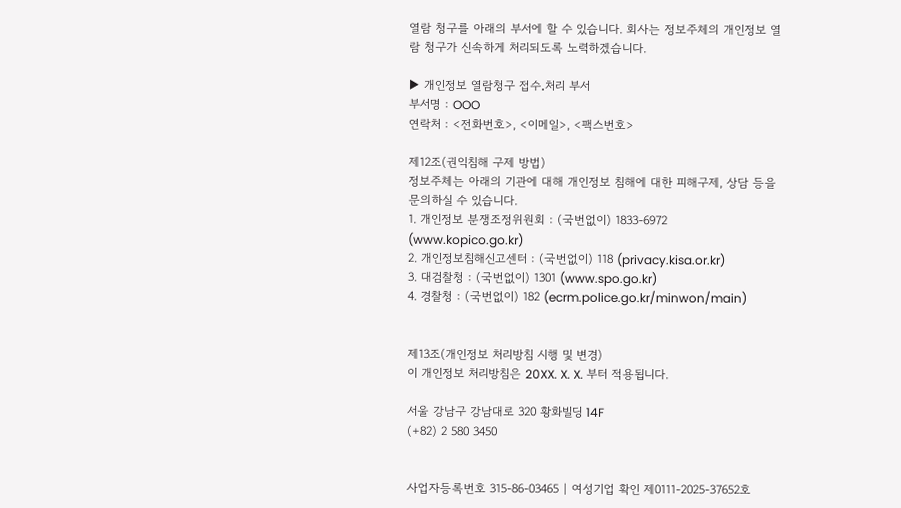열람 청구를 아래의 부서에 할 수 있습니다. 회사는 정보주체의 개인정보 열람 청구가 신속하게 처리되도록 노력하겠습니다.

▶ 개인정보 열람청구 접수․처리 부서
부서명 : OOO
연락처 : <전화번호>, <이메일>, <팩스번호>

제12조(권익침해 구제 방법)
정보주체는 아래의 기관에 대해 개인정보 침해에 대한 피해구제, 상담 등을 문의하실 수 있습니다.
1. 개인정보 분쟁조정위원회 : (국번없이) 1833-6972 (www.kopico.go.kr)
2. 개인정보침해신고센터 : (국번없이) 118 (privacy.kisa.or.kr)
3. 대검찰청 : (국번없이) 1301 (www.spo.go.kr)
4. 경찰청 : (국번없이) 182 (ecrm.police.go.kr/minwon/main)


제13조(개인정보 처리방침 시행 및 변경)
이 개인정보 처리방침은 20XX. X. X. 부터 적용됩니다.

서울 강남구 강남대로 320 황화빌딩 14F
(+82) 2 580 3450


사업자등록번호 315-86-03465 | 여성기업 확인 제0111-2025-37652호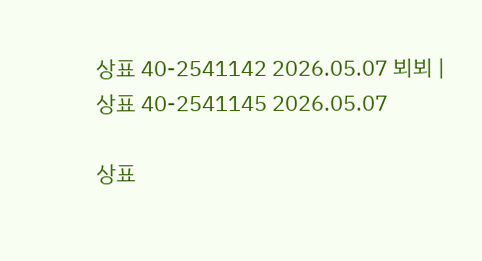상표 40-2541142 2026.05.07 뵈뵈 | 상표 40-2541145 2026.05.07

상표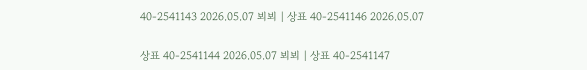40-2541143 2026.05.07 뵈뵈 | 상표 40-2541146 2026.05.07

상표 40-2541144 2026.05.07 뵈뵈 | 상표 40-2541147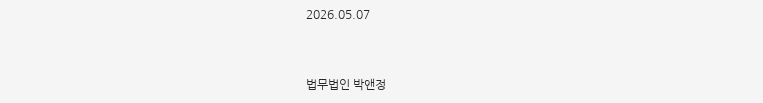2026.05.07


법무법인 박앤정